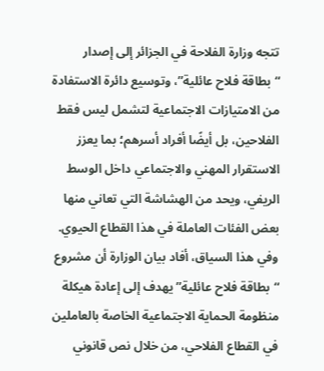تتجه وزارة الفلاحة في الجزائر إلى إصدار “بطاقة فلاح عائلية”، وتوسيع دائرة الاستفادة من الامتيازات الاجتماعية لتشمل ليس فقط الفلاحين، بل أيضًا أفراد أسرهم؛ بما يعزز الاستقرار المهني والاجتماعي داخل الوسط الريفي، ويحد من الهشاشة التي تعاني منها بعض الفئات العاملة في هذا القطاع الحيوي.
وفي هذا السياق، أفاد بيان الوزارة أن مشروع “بطاقة فلاح عائلية” يهدف إلى إعادة هيكلة منظومة الحماية الاجتماعية الخاصة بالعاملين في القطاع الفلاحي، من خلال نص قانوني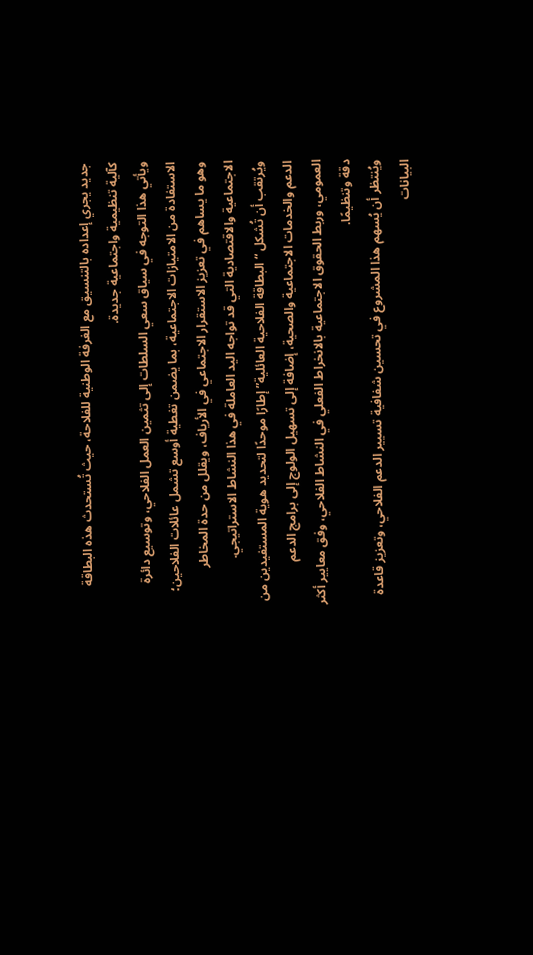جديد يجري إعداده بالتنسيق مع الغرفة الوطنية للفلاحة، حيث تُستحدث هذه البطاقة كآلية تنظيمية واجتماعية جديدة.
ويأتي هذا التوجه في سياق سعي السلطات إلى تثمين العمل الفلاحي، وتوسيع دائرة الاستفادة من الامتيازات الاجتماعية، بما يضمن تغطية أوسع تشمل عائلات الفلاحين؛ وهو ما يساهم في تعزيز الاستقرار الاجتماعي في الأرياف، ويقلل من حدة المخاطر الاجتماعية والاقتصادية التي قد تواجه اليد العاملة في هذا النشاط الاستراتيجي.
ويُرتقب أن تُشكل “البطاقة الفلاحية العائلية” إطارًا موحدًا لتحديد هوية المستفيدين من الدعم والخدمات الاجتماعية والصحية، إضافة إلى تسهيل الولوج إلى برامج الدعم العمومي، وربط الحقوق الاجتماعية بالانخراط الفعلي في النشاط الفلاحي، وفق معايير أكثر دقة وتنظيمًا.
ويُنتظر أن يُسهم هذا المشروع في تحسين شفافية تسيير الدعم الفلاحي، وتعزيز قاعدة البيانات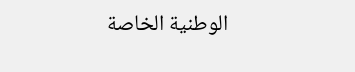الوطنية الخاصة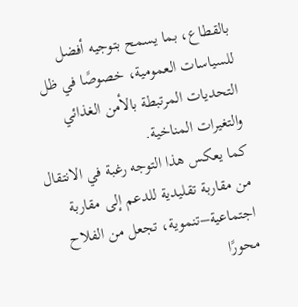بالقطاع، بما يسمح بتوجيه أفضل للسياسات العمومية، خصوصًا في ظل التحديات المرتبطة بالأمن الغذائي والتغيرات المناخية.
كما يعكس هذا التوجه رغبة في الانتقال من مقاربة تقليدية للدعم إلى مقاربة اجتماعية–تنموية، تجعل من الفلاح محورًا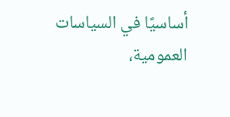أساسيًا في السياسات العمومية،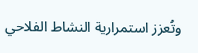وتُعزز استمرارية النشاط الفلاحي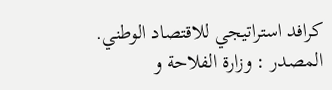كرافد استراتيجي للاقتصاد الوطني.
المصدر : وزارة الفلاحة و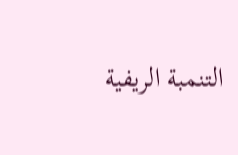التنمبة الريفية